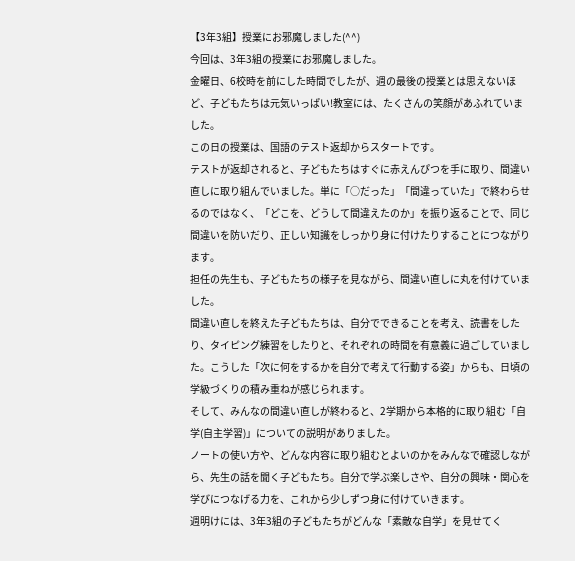【3年3組】授業にお邪魔しました(^^)
今回は、3年3組の授業にお邪魔しました。
金曜日、6校時を前にした時間でしたが、週の最後の授業とは思えないほど、子どもたちは元気いっぱい!教室には、たくさんの笑顔があふれていました。
この日の授業は、国語のテスト返却からスタートです。
テストが返却されると、子どもたちはすぐに赤えんぴつを手に取り、間違い直しに取り組んでいました。単に「○だった」「間違っていた」で終わらせるのではなく、「どこを、どうして間違えたのか」を振り返ることで、同じ間違いを防いだり、正しい知識をしっかり身に付けたりすることにつながります。
担任の先生も、子どもたちの様子を見ながら、間違い直しに丸を付けていました。
間違い直しを終えた子どもたちは、自分でできることを考え、読書をしたり、タイピング練習をしたりと、それぞれの時間を有意義に過ごしていました。こうした「次に何をするかを自分で考えて行動する姿」からも、日頃の学級づくりの積み重ねが感じられます。
そして、みんなの間違い直しが終わると、2学期から本格的に取り組む「自学(自主学習)」についての説明がありました。
ノートの使い方や、どんな内容に取り組むとよいのかをみんなで確認しながら、先生の話を聞く子どもたち。自分で学ぶ楽しさや、自分の興味・関心を学びにつなげる力を、これから少しずつ身に付けていきます。
週明けには、3年3組の子どもたちがどんな「素敵な自学」を見せてく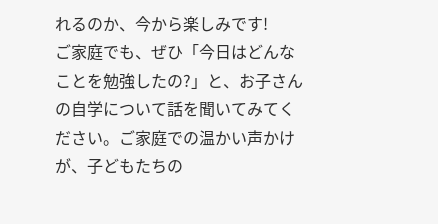れるのか、今から楽しみです!
ご家庭でも、ぜひ「今日はどんなことを勉強したの?」と、お子さんの自学について話を聞いてみてください。ご家庭での温かい声かけが、子どもたちの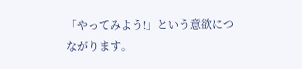「やってみよう!」という意欲につながります。